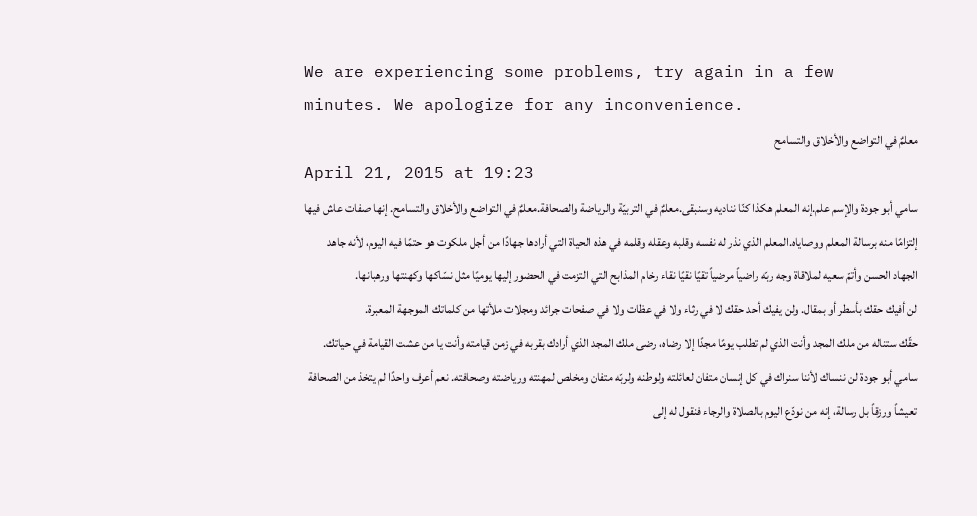We are experiencing some problems, try again in a few minutes. We apologize for any inconvenience.
معلمٌ في التواضع والأخلاق والتسامح
April 21, 2015 at 19:23
سامي أبو جودة والإسم علم.إنه المعلم هكذا كنّا نناديه وسنبقى.معلمٌ في التربيّة والرياضة والصحافة.معلمٌ في التواضع والأخلاق والتسامح. إنها صفات عاش فيها إلتزامًا منه برسالة المعلم ووصاياه.المعلم الذي نذر له نفسه وقلبه وعقله وقلمه في هذه الحياة التي أرادها جهادًا من أجل ملكوت هو حتمًا فيه اليوم، لأنه جاهد الجهاد الحسن وأتمّ سعيه لملاقاة وجه ربّه راضياً مرضياً تقيًا نقيًا نقاء رخام المذابح التي التزمت في الحضور إليها يوميًا مثل نسّاكها وكهنتها ورهبانها.
لن أفيك حقك بأسطر أو بمقال. ولن يفيك أحد حقك لا في رثاء ولا في عظات ولا في صفحات جرائد ومجلات ملأتها من كلماتك الموجهة المعبرة.
حقّك ستناله من ملك المجد وأنت الذي لم تطلب يومًا مجدًا إلا رضاه، رضى ملك المجد الذي أرادك بقربه في زمن قيامته وأنت يا من عشت القيامة في حياتك.
سامي أبو جودة لن ننساك لأننا سنراك في كل إنسان متفان لعائلته ولوطنه ولربّه متفان ومخلص لمهنته ورياضته وصحافته. نعم أعرف واحدًا لم يتخذ من الصحافة تعيشاً ورزقاً بل رسالة، إنه من نودّع اليوم بالصلاة والرجاء فنقول له إلى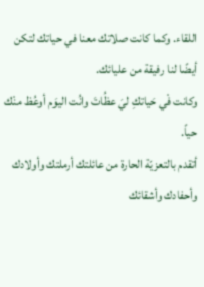اللقاء. وكما كانت صلاتك معنا في حياتك لتكن أيضًا لنا رفيقة من عليائك.
وكانت فْي حَياتكِ ليَ عظُاتَ وانُت اليوَم أوعُظ منْك حياً.
أتقدم بالتعزيّة الحارة من عائلتك أرملتك وأولادك وأحفادك وأشقائك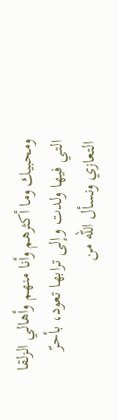ومحبيك وما أكثرهم وأنا منهم وأهالي الزلقا التي فيها ولدت وإلى ترابها تعود، بأحرّ التعازي ونسأل الله من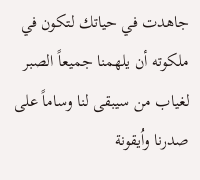جاهدت في حياتك لتكون في ملكوته أن يلهمنا جميعاً الصبر لغياب من سيبقى لنا وساماً على صدرنا واُيقونة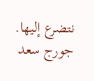نتضرع إليها.
جورج سعد